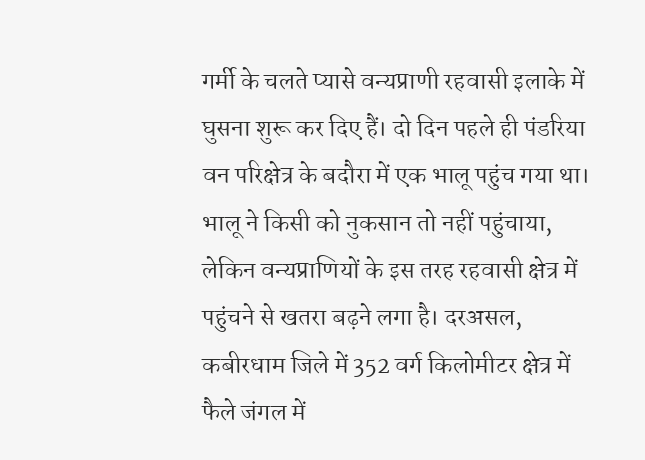गर्मी के चलते प्यासे वन्यप्राणी रहवासी इलाके में घुसना शुरू कर दिए हैं। दो दिन पहले ही पंडरिया वन परिक्षेत्र के बदौरा में एक भालू पहुंच गया था। भालू ने किसी को नुकसान तो नहीं पहुंचाया, लेकिन वन्यप्राणियों के इस तरह रहवासी क्षेत्र में पहुंचने से खतरा बढ़ने लगा है। दरअसल, कबीरधाम जिले में 352 वर्ग किलोमीटर क्षेत्र में फैले जंगल में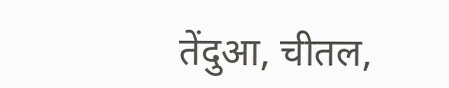तेंदुआ, चीतल,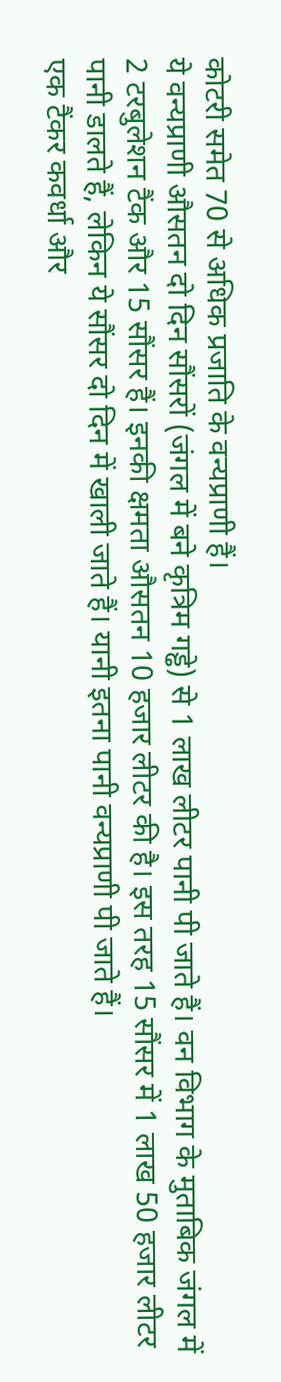कोटरी समेत 70 से अधिक प्रजाति के वन्यप्राणी हैं।
ये वन्यप्राणी औसतन दो दिन सौंसरों (जंगल में बने कृत्रिम गड्ढे) से 1 लाख लीटर पानी पी जाते हैं। वन विभाग के मुताबिक जंगल में 2 टरबुलेशन टैंक और 15 सौंसर हैं। इनकी क्षमता औसतन 10 हजार लीटर की है। इस तरह 15 सौंसर में 1 लाख 50 हजार लीटर पानी डालते हैं, लेकिन ये सौंसर दो दिन में खाली जाते हैं। यानी इतना पानी वन्यप्राणी पी जाते हैं।
एक टैंकर कवर्धा और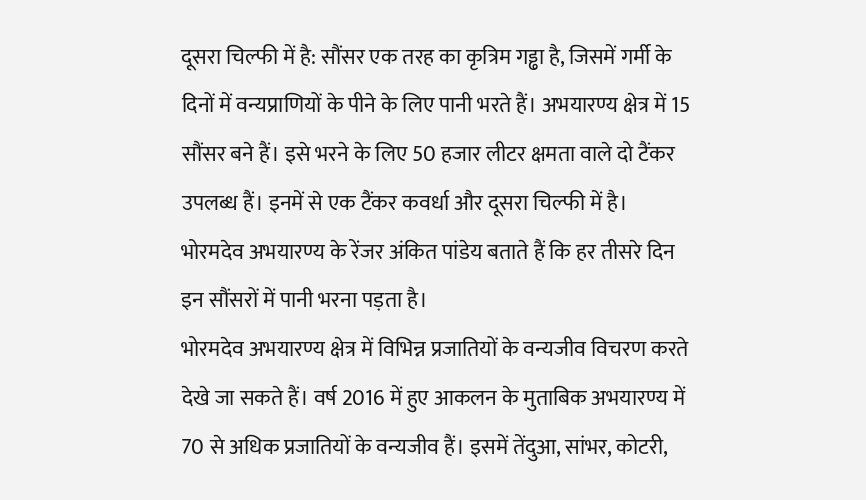दूसरा चिल्फी में है: सौंसर एक तरह का कृत्रिम गड्ढा है, जिसमें गर्मी के दिनों में वन्यप्राणियों के पीने के लिए पानी भरते हैं। अभयारण्य क्षेत्र में 15 सौंसर बने हैं। इसे भरने के लिए 50 हजार लीटर क्षमता वाले दो टैंकर उपलब्ध हैं। इनमें से एक टैंकर कवर्धा और दूसरा चिल्फी में है। भोरमदेव अभयारण्य के रेंजर अंकित पांडेय बताते हैं कि हर तीसरे दिन इन सौंसरों में पानी भरना पड़ता है।
भोरमदेव अभयारण्य क्षेत्र में विभिन्न प्रजातियों के वन्यजीव विचरण करते देखे जा सकते हैं। वर्ष 2016 में हुए आकलन के मुताबिक अभयारण्य में 70 से अधिक प्रजातियों के वन्यजीव हैं। इसमें तेंदुआ, सांभर, कोटरी,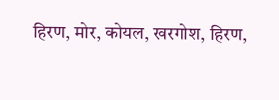हिरण, मोर, कोयल, खरगोश, हिरण,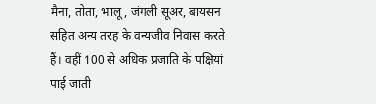मैना, तोता, भालू, जंगली सूअर, बायसन सहित अन्य तरह के वन्यजीव निवास करते हैं। वहीं 100 से अधिक प्रजाति के पक्षियां पाई जाती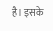है। इसके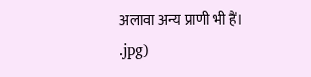अलावा अन्य प्राणी भी हैं।
.jpg)